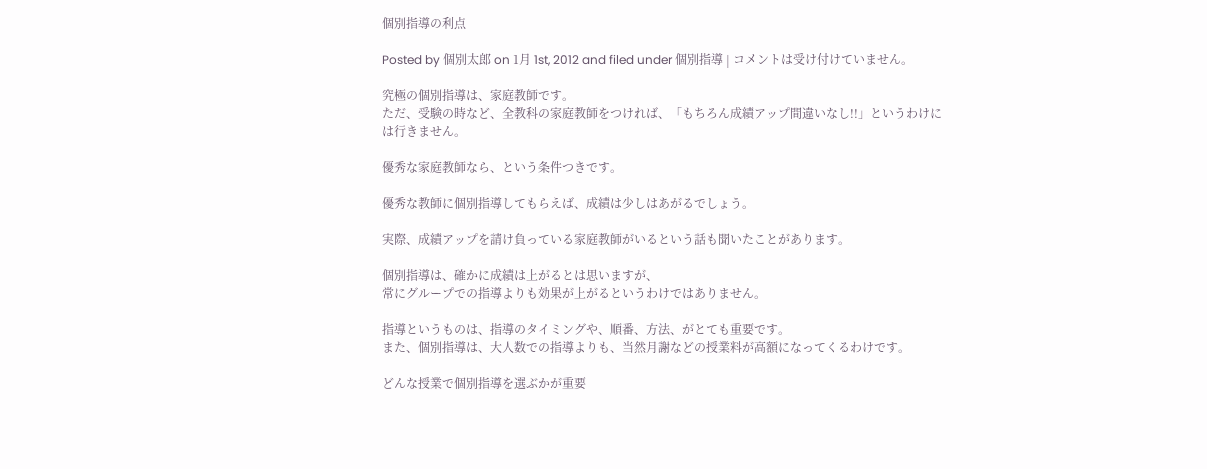個別指導の利点

Posted by 個別太郎 on 1月 1st, 2012 and filed under 個別指導 | コメントは受け付けていません。

究極の個別指導は、家庭教師です。
ただ、受験の時など、全教科の家庭教師をつければ、「もちろん成績アップ間違いなし!!」というわけには行きません。

優秀な家庭教師なら、という条件つきです。

優秀な教師に個別指導してもらえば、成績は少しはあがるでしょう。

実際、成績アップを請け負っている家庭教師がいるという話も聞いたことがあります。

個別指導は、確かに成績は上がるとは思いますが、
常にグループでの指導よりも効果が上がるというわけではありません。

指導というものは、指導のタイミングや、順番、方法、がとても重要です。
また、個別指導は、大人数での指導よりも、当然月謝などの授業料が高額になってくるわけです。

どんな授業で個別指導を選ぶかが重要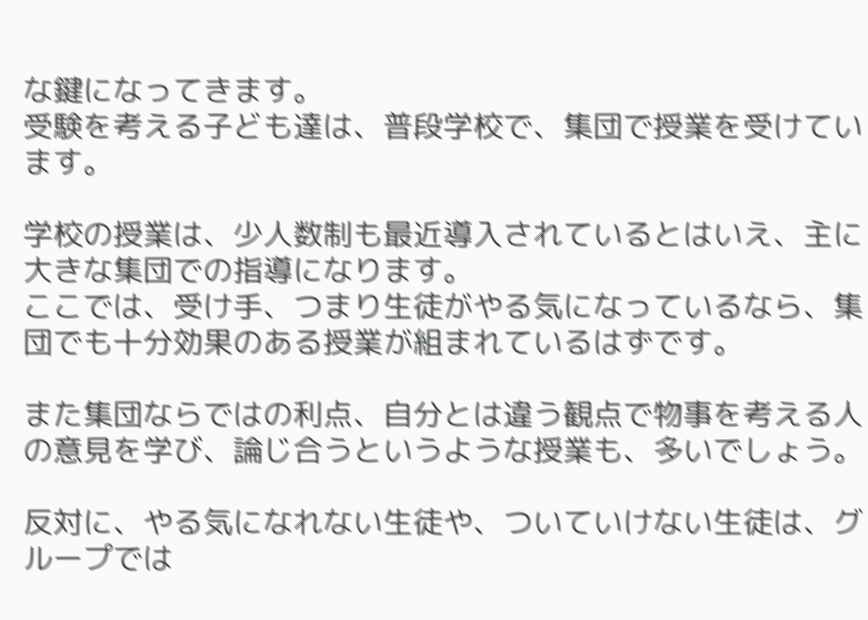な鍵になってきます。
受験を考える子ども達は、普段学校で、集団で授業を受けています。

学校の授業は、少人数制も最近導入されているとはいえ、主に大きな集団での指導になります。
ここでは、受け手、つまり生徒がやる気になっているなら、集団でも十分効果のある授業が組まれているはずです。

また集団ならではの利点、自分とは違う観点で物事を考える人の意見を学び、論じ合うというような授業も、多いでしょう。

反対に、やる気になれない生徒や、ついていけない生徒は、グループでは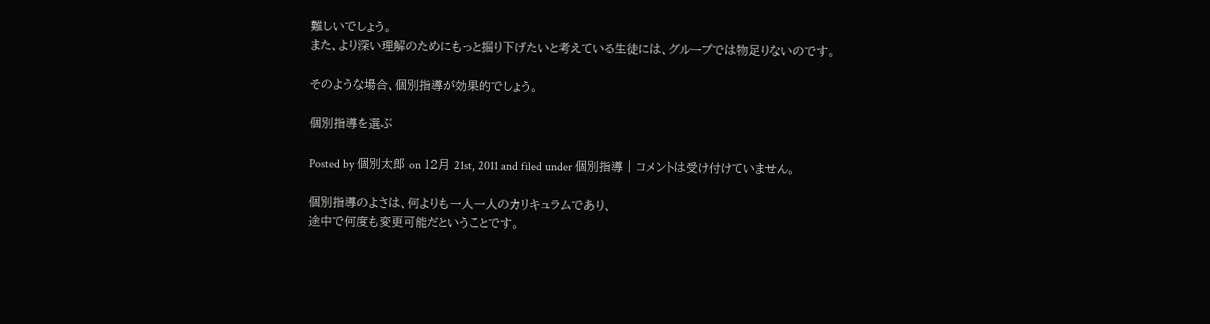難しいでしょう。
また、より深い理解のためにもっと掘り下げたいと考えている生徒には、グループでは物足りないのです。

そのような場合、個別指導が効果的でしょう。

個別指導を選ぶ

Posted by 個別太郎 on 12月 21st, 2011 and filed under 個別指導 | コメントは受け付けていません。

個別指導のよさは、何よりも一人一人のカリキュラムであり、
途中で何度も変更可能だということです。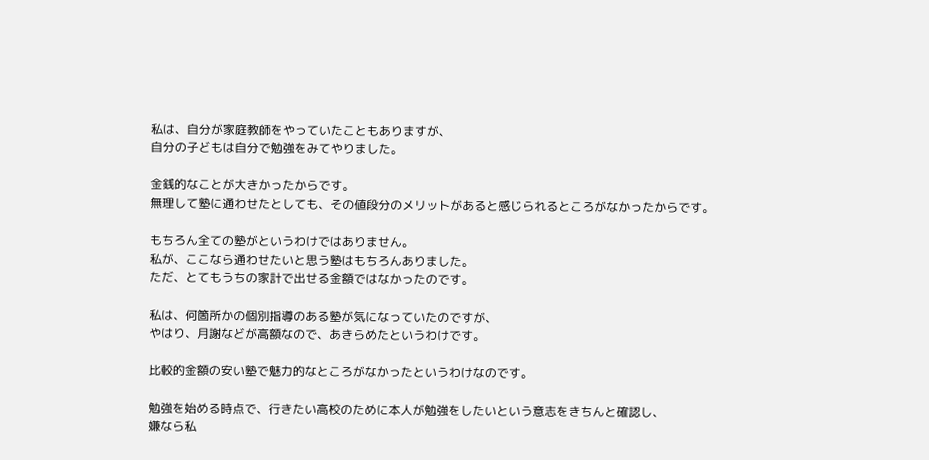私は、自分が家庭教師をやっていたこともありますが、
自分の子どもは自分で勉強をみてやりました。

金銭的なことが大きかったからです。
無理して塾に通わせたとしても、その値段分のメリットがあると感じられるところがなかったからです。

もちろん全ての塾がというわけではありません。
私が、ここなら通わせたいと思う塾はもちろんありました。
ただ、とてもうちの家計で出せる金額ではなかったのです。

私は、何箇所かの個別指導のある塾が気になっていたのですが、
やはり、月謝などが高額なので、あきらめたというわけです。

比較的金額の安い塾で魅力的なところがなかったというわけなのです。

勉強を始める時点で、行きたい高校のために本人が勉強をしたいという意志をきちんと確認し、
嫌なら私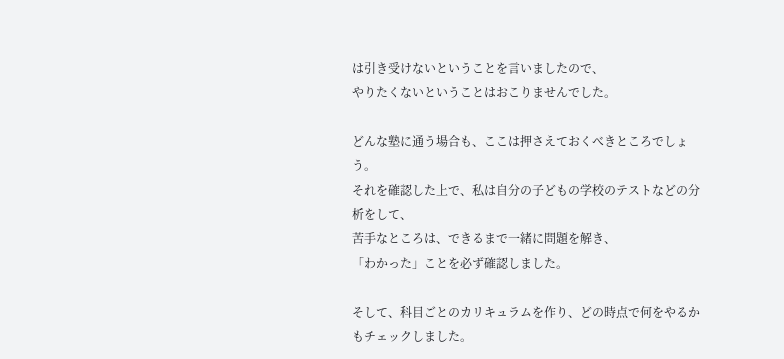は引き受けないということを言いましたので、
やりたくないということはおこりませんでした。

どんな塾に通う場合も、ここは押さえておくべきところでしょう。
それを確認した上で、私は自分の子どもの学校のテストなどの分析をして、
苦手なところは、できるまで一緒に問題を解き、
「わかった」ことを必ず確認しました。

そして、科目ごとのカリキュラムを作り、どの時点で何をやるかもチェックしました。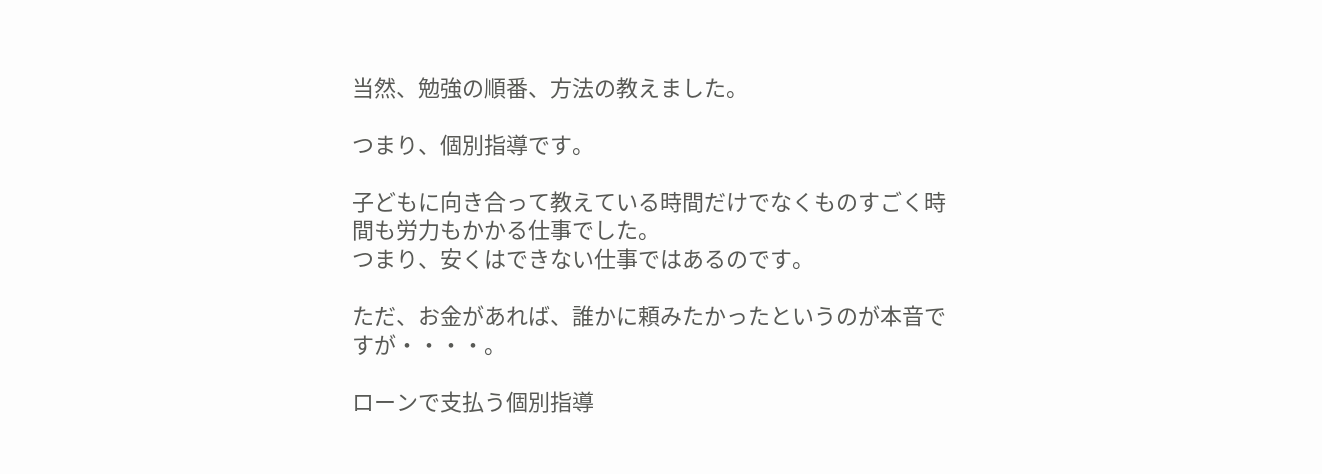当然、勉強の順番、方法の教えました。

つまり、個別指導です。

子どもに向き合って教えている時間だけでなくものすごく時間も労力もかかる仕事でした。
つまり、安くはできない仕事ではあるのです。

ただ、お金があれば、誰かに頼みたかったというのが本音ですが・・・・。

ローンで支払う個別指導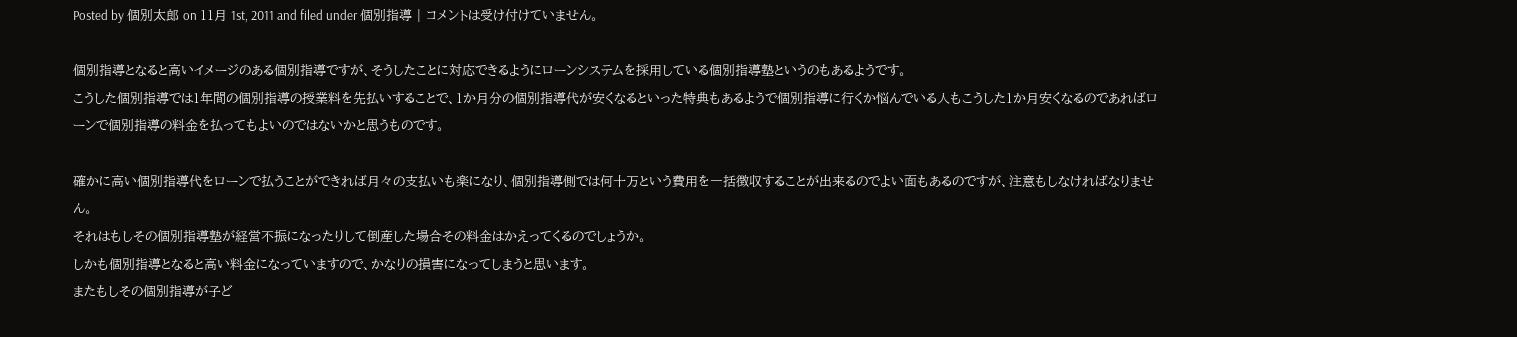Posted by 個別太郎 on 11月 1st, 2011 and filed under 個別指導 | コメントは受け付けていません。

個別指導となると高いイメージのある個別指導ですが、そうしたことに対応できるようにローンシステムを採用している個別指導塾というのもあるようです。
こうした個別指導では1年間の個別指導の授業料を先払いすることで、1か月分の個別指導代が安くなるといった特典もあるようで個別指導に行くか悩んでいる人もこうした1か月安くなるのであればローンで個別指導の料金を払ってもよいのではないかと思うものです。

確かに高い個別指導代をローンで払うことができれば月々の支払いも楽になり、個別指導側では何十万という費用を一括徴収することが出来るのでよい面もあるのですが、注意もしなければなりません。
それはもしその個別指導塾が経営不振になったりして倒産した場合その料金はかえってくるのでしょうか。
しかも個別指導となると高い料金になっていますので、かなりの損害になってしまうと思います。
またもしその個別指導が子ど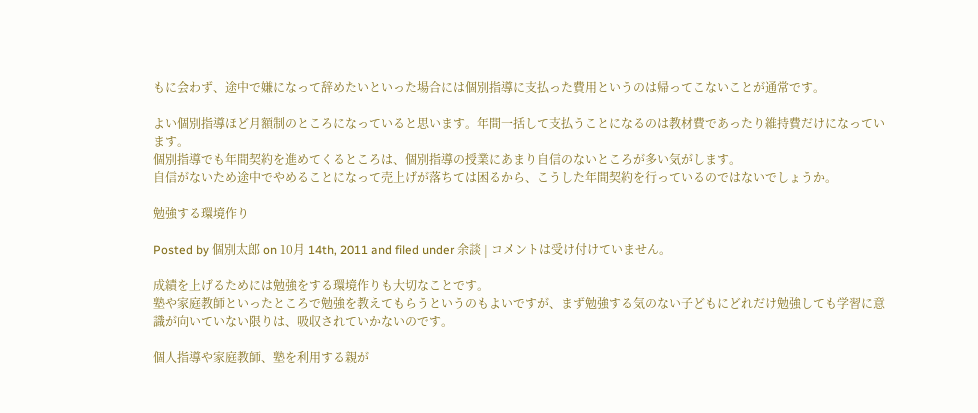もに会わず、途中で嫌になって辞めたいといった場合には個別指導に支払った費用というのは帰ってこないことが通常です。

よい個別指導ほど月額制のところになっていると思います。年間一括して支払うことになるのは教材費であったり維持費だけになっています。
個別指導でも年間契約を進めてくるところは、個別指導の授業にあまり自信のないところが多い気がします。
自信がないため途中でやめることになって売上げが落ちては困るから、こうした年間契約を行っているのではないでしょうか。

勉強する環境作り

Posted by 個別太郎 on 10月 14th, 2011 and filed under 余談 | コメントは受け付けていません。

成績を上げるためには勉強をする環境作りも大切なことです。
塾や家庭教師といったところで勉強を教えてもらうというのもよいですが、まず勉強する気のない子どもにどれだけ勉強しても学習に意識が向いていない限りは、吸収されていかないのです。

個人指導や家庭教師、塾を利用する親が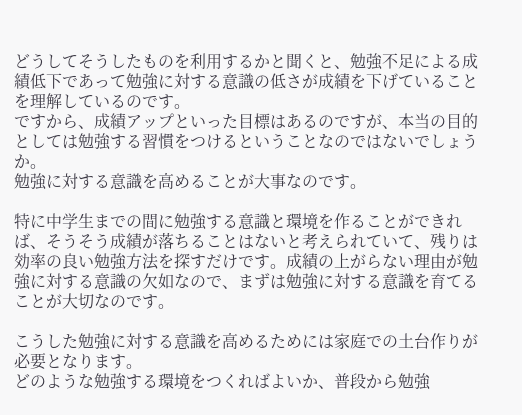どうしてそうしたものを利用するかと聞くと、勉強不足による成績低下であって勉強に対する意識の低さが成績を下げていることを理解しているのです。
ですから、成績アップといった目標はあるのですが、本当の目的としては勉強する習慣をつけるということなのではないでしょうか。
勉強に対する意識を高めることが大事なのです。

特に中学生までの間に勉強する意識と環境を作ることができれば、そうそう成績が落ちることはないと考えられていて、残りは効率の良い勉強方法を探すだけです。成績の上がらない理由が勉強に対する意識の欠如なので、まずは勉強に対する意識を育てることが大切なのです。

こうした勉強に対する意識を高めるためには家庭での土台作りが必要となります。
どのような勉強する環境をつくればよいか、普段から勉強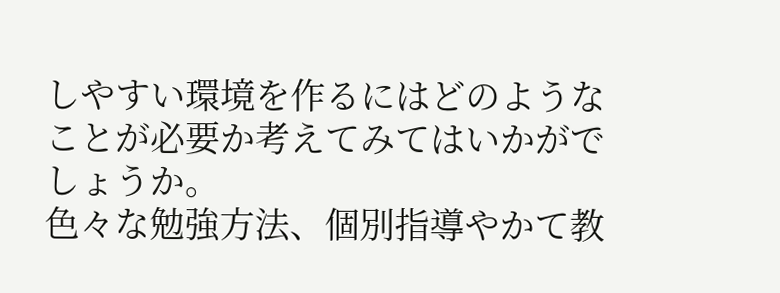しやすい環境を作るにはどのようなことが必要か考えてみてはいかがでしょうか。
色々な勉強方法、個別指導やかて教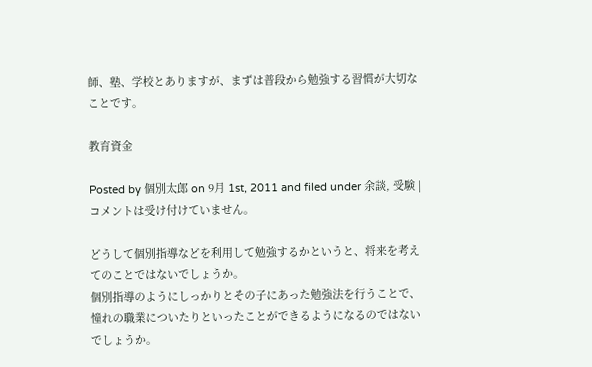師、塾、学校とありますが、まずは普段から勉強する習慣が大切なことです。

教育資金

Posted by 個別太郎 on 9月 1st, 2011 and filed under 余談, 受験 | コメントは受け付けていません。

どうして個別指導などを利用して勉強するかというと、将来を考えてのことではないでしょうか。
個別指導のようにしっかりとその子にあった勉強法を行うことで、憧れの職業についたりといったことができるようになるのではないでしょうか。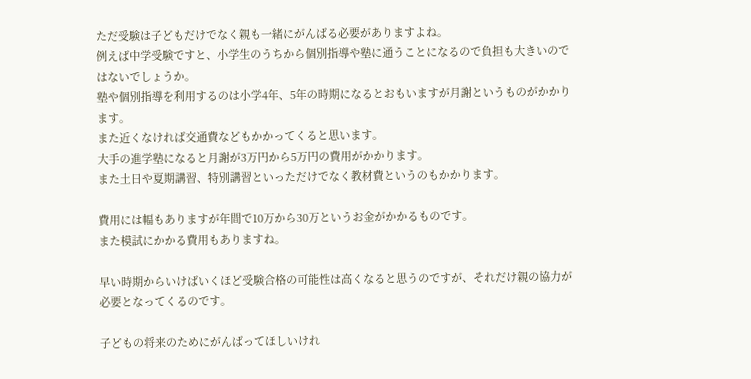ただ受験は子どもだけでなく親も一緒にがんばる必要がありますよね。
例えば中学受験ですと、小学生のうちから個別指導や塾に通うことになるので負担も大きいのではないでしょうか。
塾や個別指導を利用するのは小学4年、5年の時期になるとおもいますが月謝というものがかかります。
また近くなければ交通費などもかかってくると思います。
大手の進学塾になると月謝が3万円から5万円の費用がかかります。
また土日や夏期講習、特別講習といっただけでなく教材費というのもかかります。

費用には幅もありますが年間で10万から30万というお金がかかるものです。
また模試にかかる費用もありますね。

早い時期からいけばいくほど受験合格の可能性は高くなると思うのですが、それだけ親の協力が必要となってくるのです。

子どもの将来のためにがんばってほしいけれ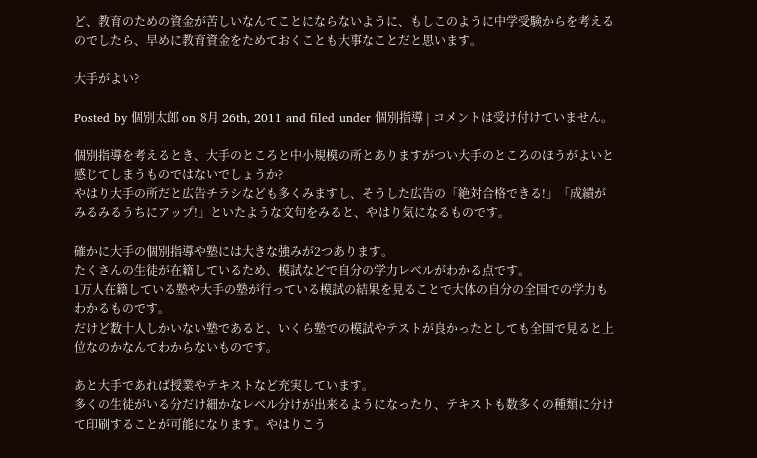ど、教育のための資金が苦しいなんてことにならないように、もしこのように中学受験からを考えるのでしたら、早めに教育資金をためておくことも大事なことだと思います。

大手がよい?

Posted by 個別太郎 on 8月 26th, 2011 and filed under 個別指導 | コメントは受け付けていません。

個別指導を考えるとき、大手のところと中小規模の所とありますがつい大手のところのほうがよいと感じてしまうものではないでしょうか?
やはり大手の所だと広告チラシなども多くみますし、そうした広告の「絶対合格できる!」「成績がみるみるうちにアップ!」といたような文句をみると、やはり気になるものです。

確かに大手の個別指導や塾には大きな強みが2つあります。
たくさんの生徒が在籍しているため、模試などで自分の学力レベルがわかる点です。
1万人在籍している塾や大手の塾が行っている模試の結果を見ることで大体の自分の全国での学力もわかるものです。
だけど数十人しかいない塾であると、いくら塾での模試やテストが良かったとしても全国で見ると上位なのかなんてわからないものです。

あと大手であれば授業やテキストなど充実しています。
多くの生徒がいる分だけ細かなレベル分けが出来るようになったり、テキストも数多くの種類に分けて印刷することが可能になります。やはりこう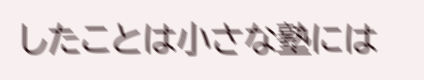したことは小さな塾には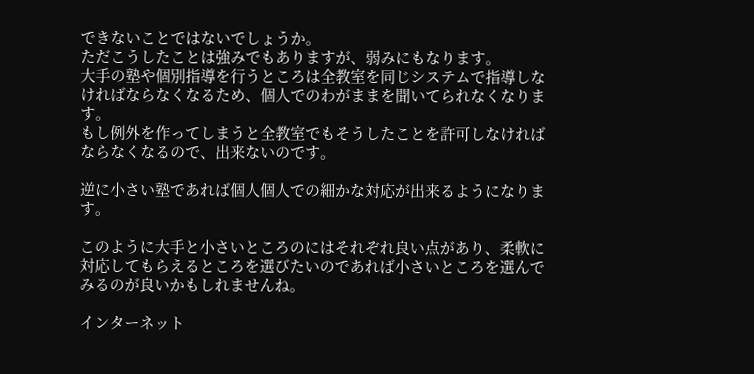できないことではないでしょうか。
ただこうしたことは強みでもありますが、弱みにもなります。
大手の塾や個別指導を行うところは全教室を同じシステムで指導しなければならなくなるため、個人でのわがままを聞いてられなくなります。
もし例外を作ってしまうと全教室でもそうしたことを許可しなければならなくなるので、出来ないのです。

逆に小さい塾であれば個人個人での細かな対応が出来るようになります。

このように大手と小さいところのにはそれぞれ良い点があり、柔軟に対応してもらえるところを選びたいのであれば小さいところを選んでみるのが良いかもしれませんね。

インターネット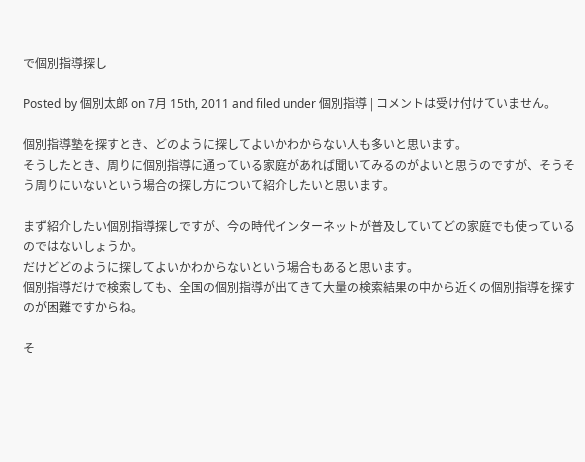で個別指導探し

Posted by 個別太郎 on 7月 15th, 2011 and filed under 個別指導 | コメントは受け付けていません。

個別指導塾を探すとき、どのように探してよいかわからない人も多いと思います。
そうしたとき、周りに個別指導に通っている家庭があれば聞いてみるのがよいと思うのですが、そうそう周りにいないという場合の探し方について紹介したいと思います。

まず紹介したい個別指導探しですが、今の時代インターネットが普及していてどの家庭でも使っているのではないしょうか。
だけどどのように探してよいかわからないという場合もあると思います。
個別指導だけで検索しても、全国の個別指導が出てきて大量の検索結果の中から近くの個別指導を探すのが困難ですからね。

そ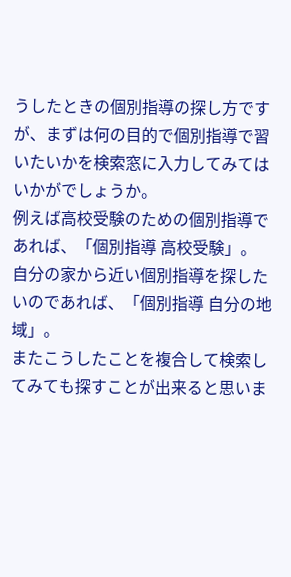うしたときの個別指導の探し方ですが、まずは何の目的で個別指導で習いたいかを検索窓に入力してみてはいかがでしょうか。
例えば高校受験のための個別指導であれば、「個別指導 高校受験」。
自分の家から近い個別指導を探したいのであれば、「個別指導 自分の地域」。
またこうしたことを複合して検索してみても探すことが出来ると思いま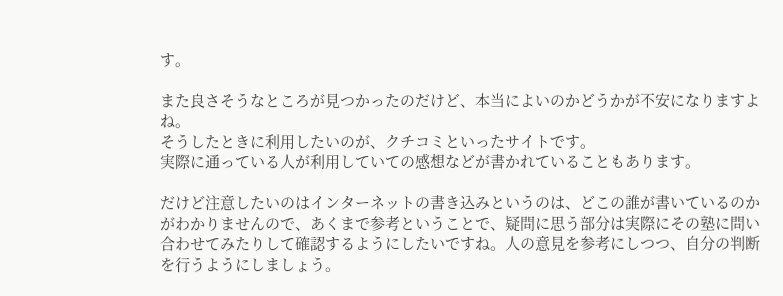す。

また良さそうなところが見つかったのだけど、本当によいのかどうかが不安になりますよね。
そうしたときに利用したいのが、クチコミといったサイトです。
実際に通っている人が利用していての感想などが書かれていることもあります。

だけど注意したいのはインターネットの書き込みというのは、どこの誰が書いているのかがわかりませんので、あくまで参考ということで、疑問に思う部分は実際にその塾に問い合わせてみたりして確認するようにしたいですね。人の意見を参考にしつつ、自分の判断を行うようにしましょう。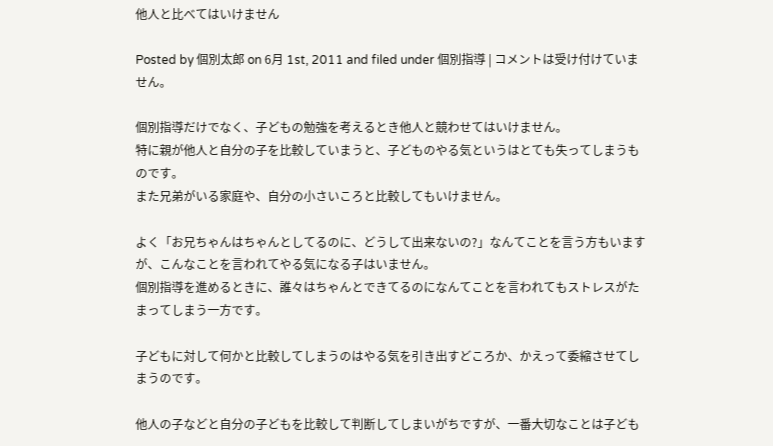他人と比べてはいけません

Posted by 個別太郎 on 6月 1st, 2011 and filed under 個別指導 | コメントは受け付けていません。

個別指導だけでなく、子どもの勉強を考えるとき他人と競わせてはいけません。
特に親が他人と自分の子を比較していまうと、子どものやる気というはとても失ってしまうものです。
また兄弟がいる家庭や、自分の小さいころと比較してもいけません。

よく「お兄ちゃんはちゃんとしてるのに、どうして出来ないの?」なんてことを言う方もいますが、こんなことを言われてやる気になる子はいません。
個別指導を進めるときに、誰々はちゃんとできてるのになんてことを言われてもストレスがたまってしまう一方です。

子どもに対して何かと比較してしまうのはやる気を引き出すどころか、かえって委縮させてしまうのです。

他人の子などと自分の子どもを比較して判断してしまいがちですが、一番大切なことは子ども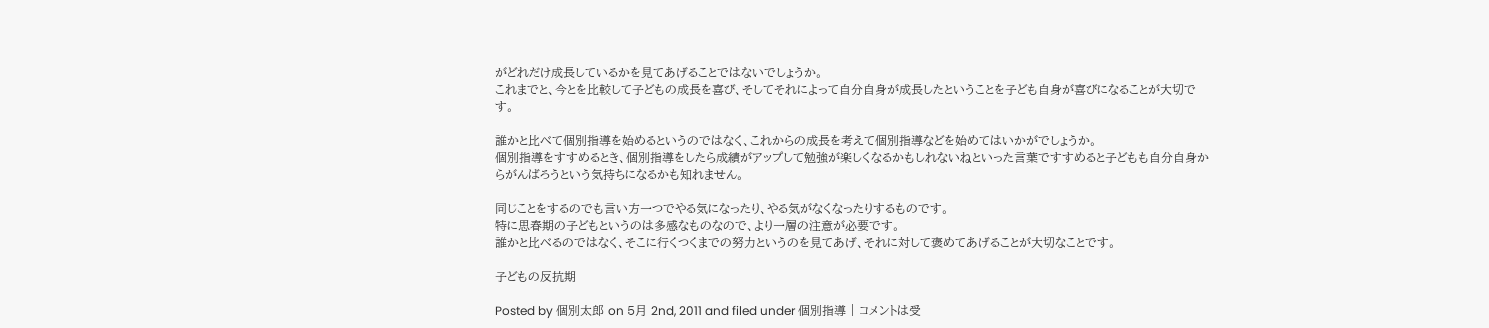がどれだけ成長しているかを見てあげることではないでしょうか。
これまでと、今とを比較して子どもの成長を喜び、そしてそれによって自分自身が成長したということを子ども自身が喜びになることが大切です。

誰かと比べて個別指導を始めるというのではなく、これからの成長を考えて個別指導などを始めてはいかがでしょうか。
個別指導をすすめるとき、個別指導をしたら成績がアップして勉強が楽しくなるかもしれないねといった言葉ですすめると子どもも自分自身からがんばろうという気持ちになるかも知れません。

同じことをするのでも言い方一つでやる気になったり、やる気がなくなったりするものです。
特に思春期の子どもというのは多感なものなので、より一層の注意が必要です。
誰かと比べるのではなく、そこに行くつくまでの努力というのを見てあげ、それに対して褒めてあげることが大切なことです。

子どもの反抗期

Posted by 個別太郎 on 5月 2nd, 2011 and filed under 個別指導 | コメントは受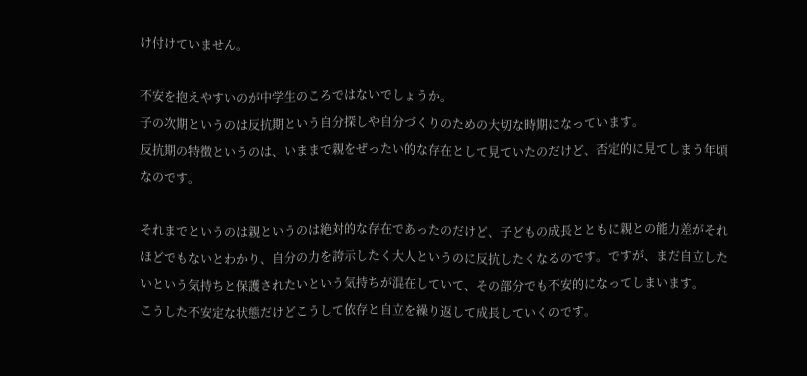け付けていません。

不安を抱えやすいのが中学生のころではないでしょうか。
子の次期というのは反抗期という自分探しや自分づくりのための大切な時期になっています。
反抗期の特徴というのは、いままで親をぜったい的な存在として見ていたのだけど、否定的に見てしまう年頃なのです。

それまでというのは親というのは絶対的な存在であったのだけど、子どもの成長とともに親との能力差がそれほどでもないとわかり、自分の力を誇示したく大人というのに反抗したくなるのです。ですが、まだ自立したいという気持ちと保護されたいという気持ちが混在していて、その部分でも不安的になってしまいます。
こうした不安定な状態だけどこうして依存と自立を繰り返して成長していくのです。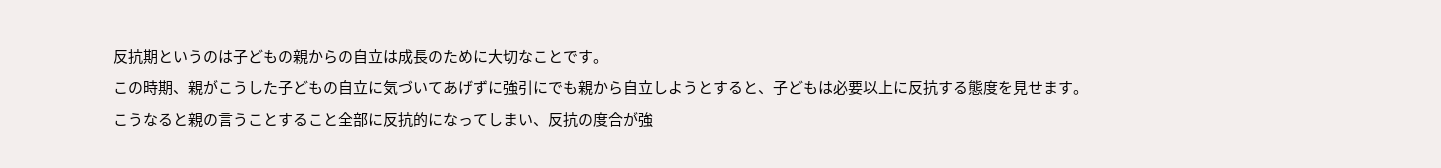反抗期というのは子どもの親からの自立は成長のために大切なことです。
この時期、親がこうした子どもの自立に気づいてあげずに強引にでも親から自立しようとすると、子どもは必要以上に反抗する態度を見せます。
こうなると親の言うことすること全部に反抗的になってしまい、反抗の度合が強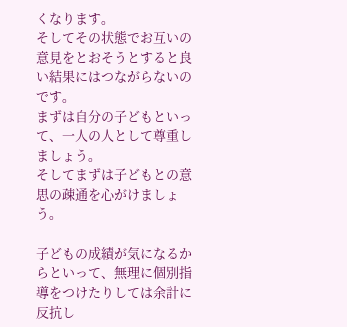くなります。
そしてその状態でお互いの意見をとおそうとすると良い結果にはつながらないのです。
まずは自分の子どもといって、一人の人として尊重しましょう。
そしてまずは子どもとの意思の疎通を心がけましょう。

子どもの成績が気になるからといって、無理に個別指導をつけたりしては余計に反抗し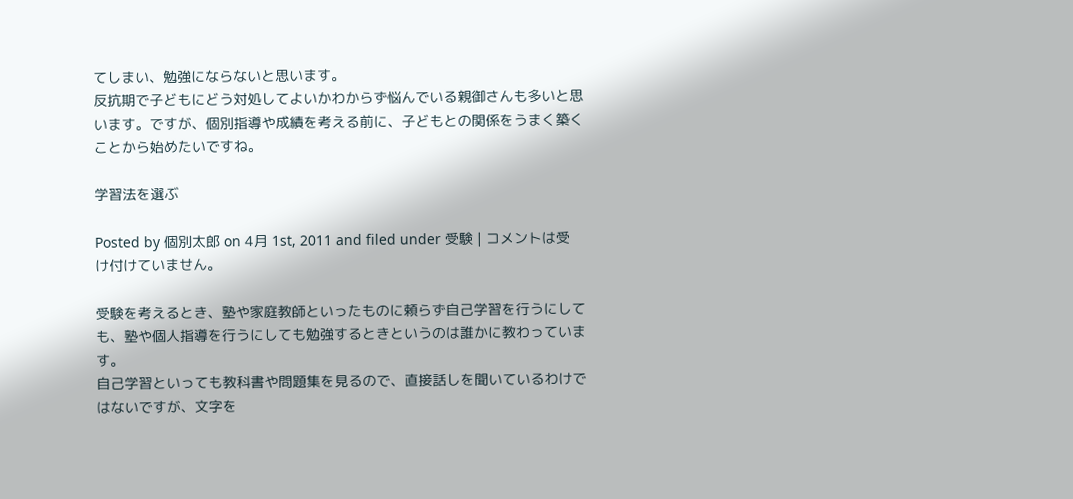てしまい、勉強にならないと思います。
反抗期で子どもにどう対処してよいかわからず悩んでいる親御さんも多いと思います。ですが、個別指導や成績を考える前に、子どもとの関係をうまく築くことから始めたいですね。

学習法を選ぶ

Posted by 個別太郎 on 4月 1st, 2011 and filed under 受験 | コメントは受け付けていません。

受験を考えるとき、塾や家庭教師といったものに頼らず自己学習を行うにしても、塾や個人指導を行うにしても勉強するときというのは誰かに教わっています。
自己学習といっても教科書や問題集を見るので、直接話しを聞いているわけではないですが、文字を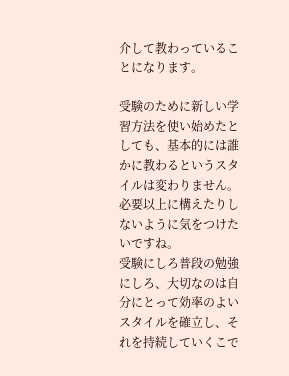介して教わっていることになります。

受験のために新しい学習方法を使い始めたとしても、基本的には誰かに教わるというスタイルは変わりません。
必要以上に構えたりしないように気をつけたいですね。
受験にしろ普段の勉強にしろ、大切なのは自分にとって効率のよいスタイルを確立し、それを持続していくこで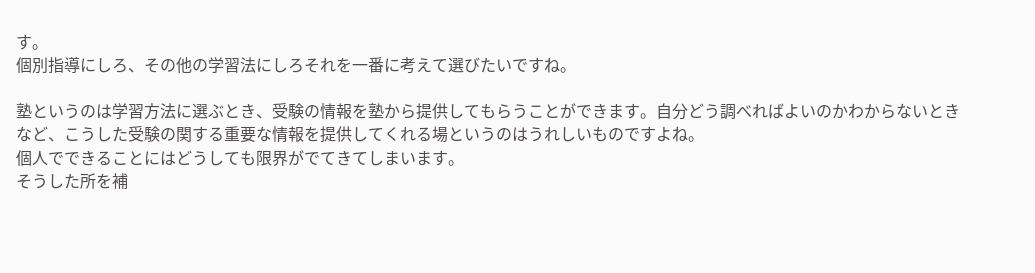す。
個別指導にしろ、その他の学習法にしろそれを一番に考えて選びたいですね。

塾というのは学習方法に選ぶとき、受験の情報を塾から提供してもらうことができます。自分どう調べればよいのかわからないときなど、こうした受験の関する重要な情報を提供してくれる場というのはうれしいものですよね。
個人でできることにはどうしても限界がでてきてしまいます。
そうした所を補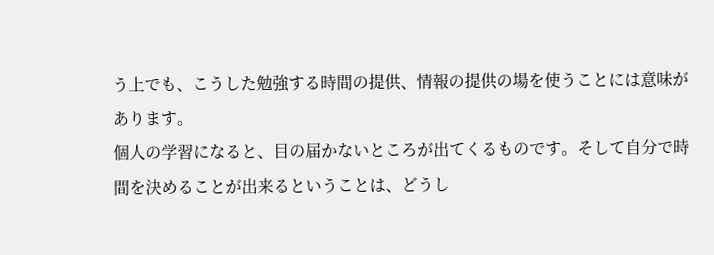う上でも、こうした勉強する時間の提供、情報の提供の場を使うことには意味があります。
個人の学習になると、目の届かないところが出てくるものです。そして自分で時間を決めることが出来るということは、どうし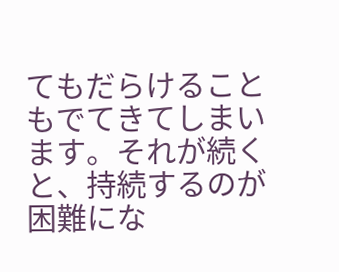てもだらけることもでてきてしまいます。それが続くと、持続するのが困難にな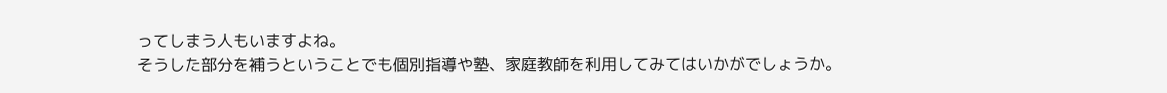ってしまう人もいますよね。
そうした部分を補うということでも個別指導や塾、家庭教師を利用してみてはいかがでしょうか。